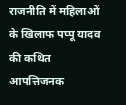राजनीति में महिलाओं के खिलाफ पप्पू यादव की कथित आपत्तिजनक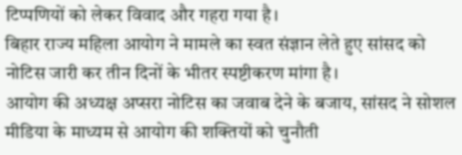टिप्पणियों को लेकर विवाद और गहरा गया है।
बिहार राज्य महिला आयोग ने मामले का स्वत संज्ञान लेते हुए सांसद को नोटिस जारी कर तीन दिनों के भीतर स्पष्टीकरण मांगा है।
आयोग की अध्यक्ष अप्सरा नोटिस का जवाब देने के बजाय, सांसद ने सोशल मीडिया के माध्यम से आयोग की शक्तियों को चुनौती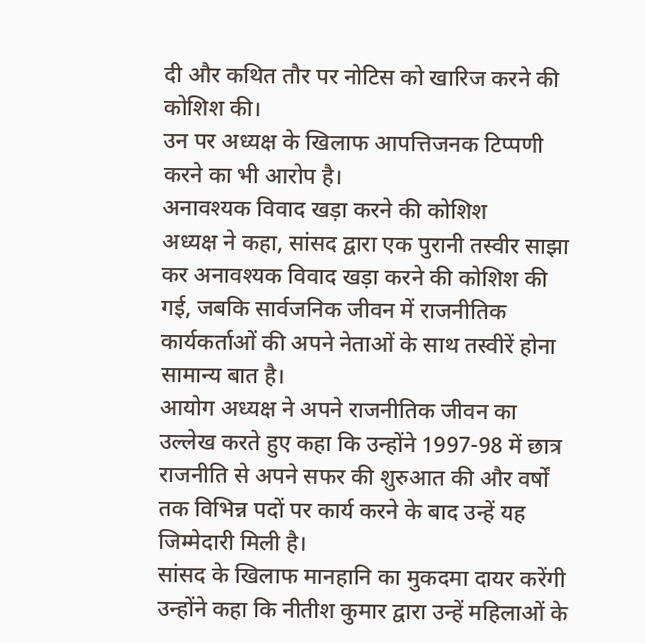दी और कथित तौर पर नोटिस को खारिज करने की कोशिश की।
उन पर अध्यक्ष के खिलाफ आपत्तिजनक टिप्पणी करने का भी आरोप है।
अनावश्यक विवाद खड़ा करने की कोशिश
अध्यक्ष ने कहा, सांसद द्वारा एक पुरानी तस्वीर साझा कर अनावश्यक विवाद खड़ा करने की कोशिश की गई, जबकि सार्वजनिक जीवन में राजनीतिक कार्यकर्ताओं की अपने नेताओं के साथ तस्वीरें होना सामान्य बात है।
आयोग अध्यक्ष ने अपने राजनीतिक जीवन का उल्लेख करते हुए कहा कि उन्होंने 1997-98 में छात्र राजनीति से अपने सफर की शुरुआत की और वर्षों तक विभिन्न पदों पर कार्य करने के बाद उन्हें यह जिम्मेदारी मिली है।
सांसद के खिलाफ मानहानि का मुकदमा दायर करेंगी
उन्होंने कहा कि नीतीश कुमार द्वारा उन्हें महिलाओं के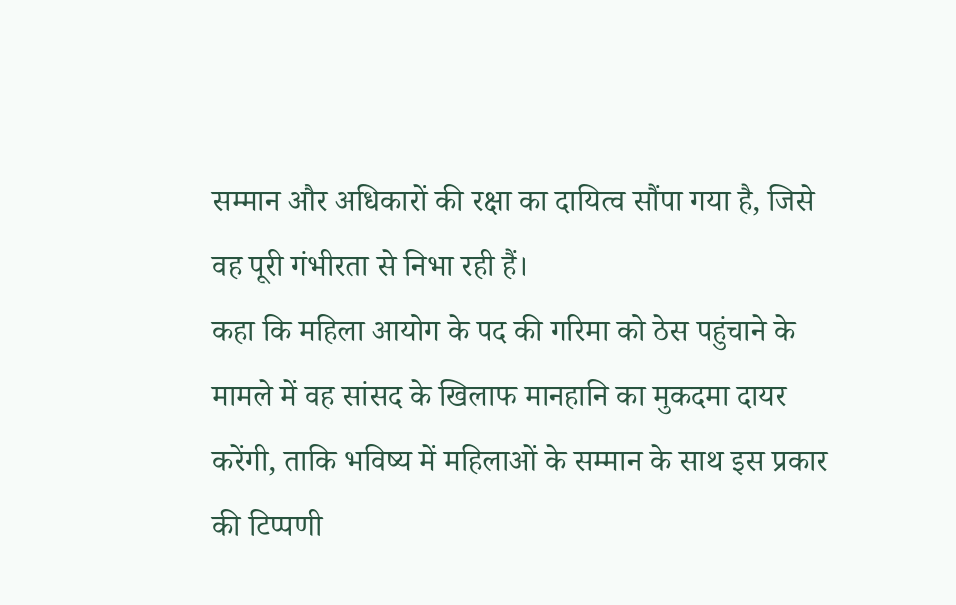सम्मान और अधिकारों की रक्षा का दायित्व सौंपा गया है, जिसे वह पूरी गंभीरता से निभा रही हैं।
कहा कि महिला आयोग के पद की गरिमा को ठेस पहुंचाने के मामले में वह सांसद के खिलाफ मानहानि का मुकदमा दायर करेंगी, ताकि भविष्य में महिलाओं के सम्मान के साथ इस प्रकार की टिप्पणी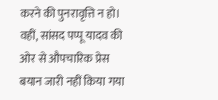करने की पुनरावृत्ति न हो।
वहीं, सांसद पप्पू यादव की ओर से औपचारिक प्रेस बयान जारी नहीं किया गया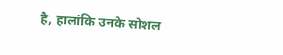है, हालांकि उनके सोशल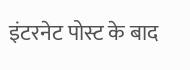इंटरनेट पोस्ट के बाद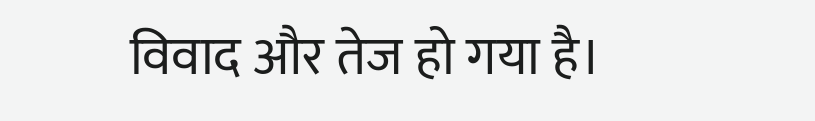विवाद और तेज हो गया है।